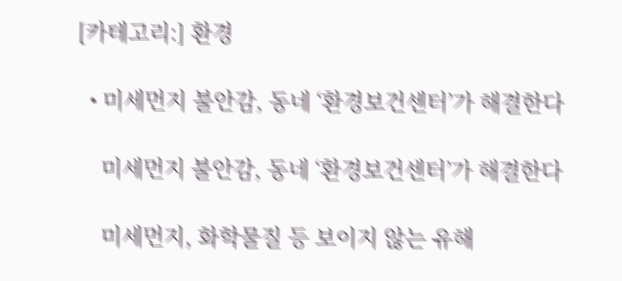[카테고리:] 환경

  • 미세먼지 불안감, 동네 ‘환경보건센터’가 해결한다

    미세먼지 불안감, 동네 ‘환경보건센터’가 해결한다

    미세먼지, 화학물질 등 보이지 않는 유해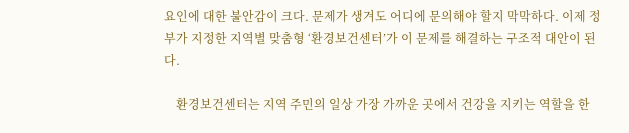요인에 대한 불안감이 크다. 문제가 생겨도 어디에 문의해야 할지 막막하다. 이제 정부가 지정한 지역별 맞춤형 ‘환경보건센터’가 이 문제를 해결하는 구조적 대안이 된다.

    환경보건센터는 지역 주민의 일상 가장 가까운 곳에서 건강을 지키는 역할을 한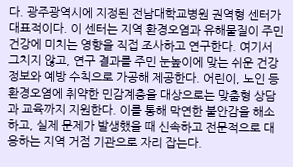다. 광주광역시에 지정된 전남대학교병원 권역형 센터가 대표적이다. 이 센터는 지역 환경오염과 유해물질이 주민 건강에 미치는 영향을 직접 조사하고 연구한다. 여기서 그치지 않고, 연구 결과를 주민 눈높이에 맞는 쉬운 건강정보와 예방 수칙으로 가공해 제공한다. 어린이, 노인 등 환경오염에 취약한 민감계층을 대상으로는 맞춤형 상담과 교육까지 지원한다. 이를 통해 막연한 불안감을 해소하고, 실제 문제가 발생했을 때 신속하고 전문적으로 대응하는 지역 거점 기관으로 자리 잡는다.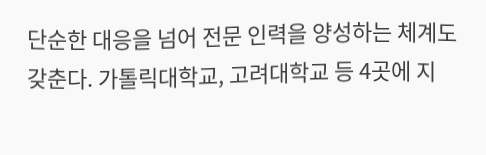단순한 대응을 넘어 전문 인력을 양성하는 체계도 갖춘다. 가톨릭대학교, 고려대학교 등 4곳에 지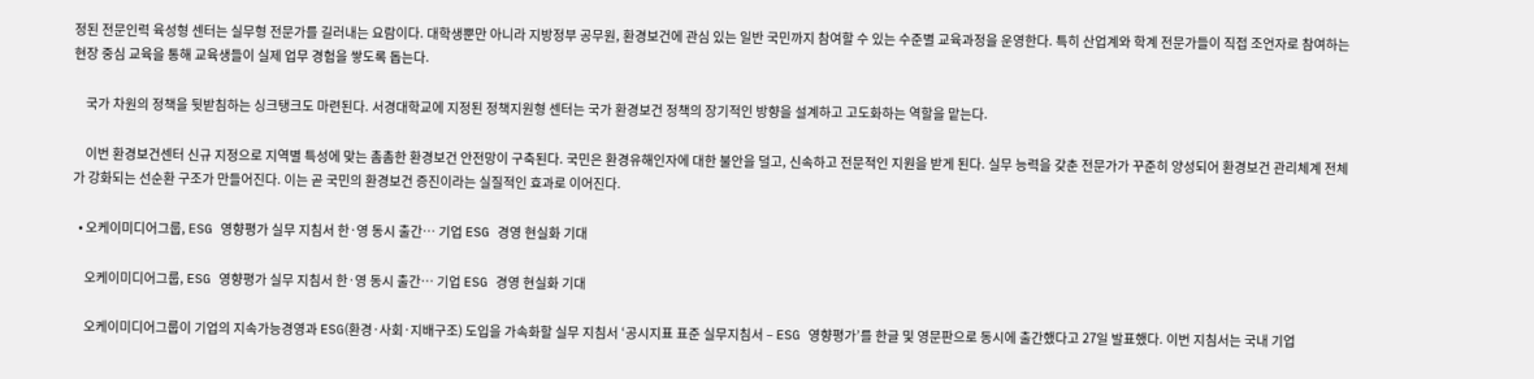정된 전문인력 육성형 센터는 실무형 전문가를 길러내는 요람이다. 대학생뿐만 아니라 지방정부 공무원, 환경보건에 관심 있는 일반 국민까지 참여할 수 있는 수준별 교육과정을 운영한다. 특히 산업계와 학계 전문가들이 직접 조언자로 참여하는 현장 중심 교육을 통해 교육생들이 실제 업무 경험을 쌓도록 돕는다.

    국가 차원의 정책을 뒷받침하는 싱크탱크도 마련된다. 서경대학교에 지정된 정책지원형 센터는 국가 환경보건 정책의 장기적인 방향을 설계하고 고도화하는 역할을 맡는다.

    이번 환경보건센터 신규 지정으로 지역별 특성에 맞는 촘촘한 환경보건 안전망이 구축된다. 국민은 환경유해인자에 대한 불안을 덜고, 신속하고 전문적인 지원을 받게 된다. 실무 능력을 갖춘 전문가가 꾸준히 양성되어 환경보건 관리체계 전체가 강화되는 선순환 구조가 만들어진다. 이는 곧 국민의 환경보건 증진이라는 실질적인 효과로 이어진다.

  • 오케이미디어그룹, ESG 영향평가 실무 지침서 한·영 동시 출간… 기업 ESG 경영 현실화 기대

    오케이미디어그룹, ESG 영향평가 실무 지침서 한·영 동시 출간… 기업 ESG 경영 현실화 기대

    오케이미디어그룹이 기업의 지속가능경영과 ESG(환경·사회·지배구조) 도입을 가속화할 실무 지침서 ‘공시지표 표준 실무지침서 – ESG 영향평가’를 한글 및 영문판으로 동시에 출간했다고 27일 발표했다. 이번 지침서는 국내 기업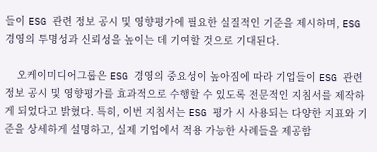들이 ESG 관련 정보 공시 및 영향평가에 필요한 실질적인 기준을 제시하며, ESG 경영의 투명성과 신뢰성을 높이는 데 기여할 것으로 기대된다.

    오케이미디어그룹은 ESG 경영의 중요성이 높아짐에 따라 기업들이 ESG 관련 정보 공시 및 영향평가를 효과적으로 수행할 수 있도록 전문적인 지침서를 제작하게 되었다고 밝혔다. 특히, 이번 지침서는 ESG 평가 시 사용되는 다양한 지표와 기준을 상세하게 설명하고, 실제 기업에서 적용 가능한 사례들을 제공함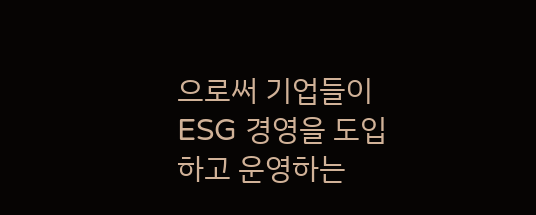으로써 기업들이 ESG 경영을 도입하고 운영하는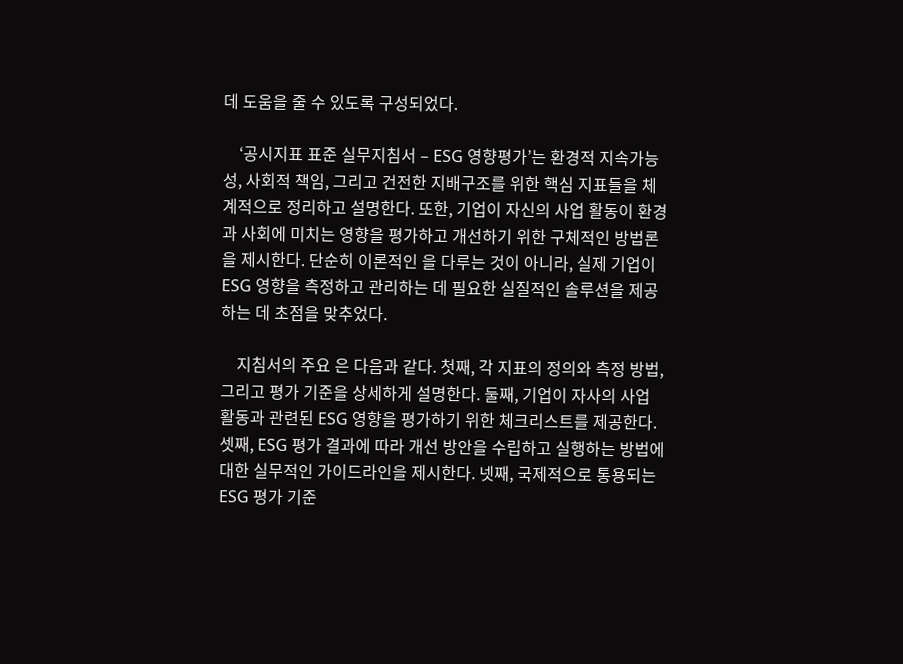데 도움을 줄 수 있도록 구성되었다.

    ‘공시지표 표준 실무지침서 – ESG 영향평가’는 환경적 지속가능성, 사회적 책임, 그리고 건전한 지배구조를 위한 핵심 지표들을 체계적으로 정리하고 설명한다. 또한, 기업이 자신의 사업 활동이 환경과 사회에 미치는 영향을 평가하고 개선하기 위한 구체적인 방법론을 제시한다. 단순히 이론적인 을 다루는 것이 아니라, 실제 기업이 ESG 영향을 측정하고 관리하는 데 필요한 실질적인 솔루션을 제공하는 데 초점을 맞추었다.

    지침서의 주요 은 다음과 같다. 첫째, 각 지표의 정의와 측정 방법, 그리고 평가 기준을 상세하게 설명한다. 둘째, 기업이 자사의 사업 활동과 관련된 ESG 영향을 평가하기 위한 체크리스트를 제공한다. 셋째, ESG 평가 결과에 따라 개선 방안을 수립하고 실행하는 방법에 대한 실무적인 가이드라인을 제시한다. 넷째, 국제적으로 통용되는 ESG 평가 기준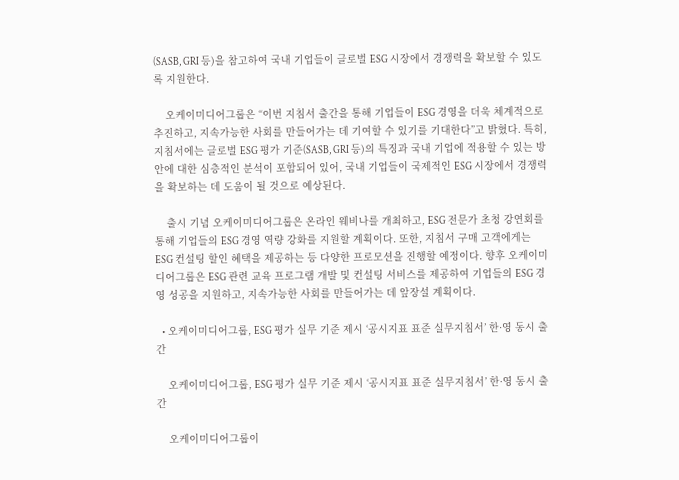(SASB, GRI 등)을 참고하여 국내 기업들이 글로벌 ESG 시장에서 경쟁력을 확보할 수 있도록 지원한다.

    오케이미디어그룹은 “이번 지침서 출간을 통해 기업들이 ESG 경영을 더욱 체계적으로 추진하고, 지속가능한 사회를 만들어가는 데 기여할 수 있기를 기대한다”고 밝혔다. 특히, 지침서에는 글로벌 ESG 평가 기준(SASB, GRI 등)의 특징과 국내 기업에 적용할 수 있는 방안에 대한 심층적인 분석이 포함되어 있어, 국내 기업들이 국제적인 ESG 시장에서 경쟁력을 확보하는 데 도움이 될 것으로 예상된다.

    출시 기념 오케이미디어그룹은 온라인 웨비나를 개최하고, ESG 전문가 초청 강연회를 통해 기업들의 ESG 경영 역량 강화를 지원할 계획이다. 또한, 지침서 구매 고객에게는 ESG 컨설팅 할인 혜택을 제공하는 등 다양한 프로모션을 진행할 예정이다. 향후 오케이미디어그룹은 ESG 관련 교육 프로그램 개발 및 컨설팅 서비스를 제공하여 기업들의 ESG 경영 성공을 지원하고, 지속가능한 사회를 만들어가는 데 앞장설 계획이다.

  • 오케이미디어그룹, ESG 평가 실무 기준 제시 ‘공시지표 표준 실무지침서’ 한·영 동시 출간

    오케이미디어그룹, ESG 평가 실무 기준 제시 ‘공시지표 표준 실무지침서’ 한·영 동시 출간

    오케이미디어그룹이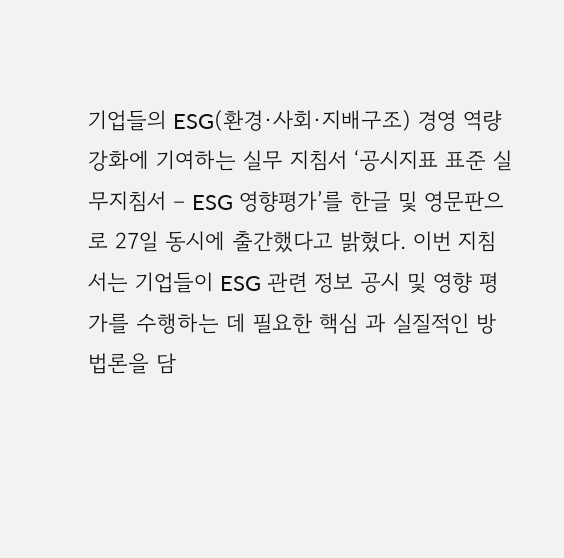기업들의 ESG(환경·사회·지배구조) 경영 역량 강화에 기여하는 실무 지침서 ‘공시지표 표준 실무지침서 – ESG 영향평가’를 한글 및 영문판으로 27일 동시에 출간했다고 밝혔다. 이번 지침서는 기업들이 ESG 관련 정보 공시 및 영향 평가를 수행하는 데 필요한 핵심 과 실질적인 방법론을 담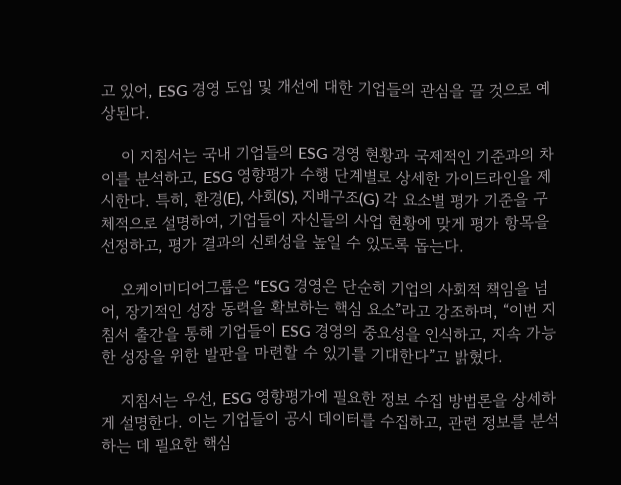고 있어, ESG 경영 도입 및 개선에 대한 기업들의 관심을 끌 것으로 예상된다.

    이 지침서는 국내 기업들의 ESG 경영 현황과 국제적인 기준과의 차이를 분석하고, ESG 영향평가 수행 단계별로 상세한 가이드라인을 제시한다. 특히, 환경(E), 사회(S), 지배구조(G) 각 요소별 평가 기준을 구체적으로 설명하여, 기업들이 자신들의 사업 현황에 맞게 평가 항목을 선정하고, 평가 결과의 신뢰성을 높일 수 있도록 돕는다.

    오케이미디어그룹은 “ESG 경영은 단순히 기업의 사회적 책임을 넘어, 장기적인 성장 동력을 확보하는 핵심 요소”라고 강조하며, “이번 지침서 출간을 통해 기업들이 ESG 경영의 중요성을 인식하고, 지속 가능한 성장을 위한 발판을 마련할 수 있기를 기대한다”고 밝혔다.

    지침서는 우선, ESG 영향평가에 필요한 정보 수집 방법론을 상세하게 설명한다. 이는 기업들이 공시 데이터를 수집하고, 관련 정보를 분석하는 데 필요한 핵심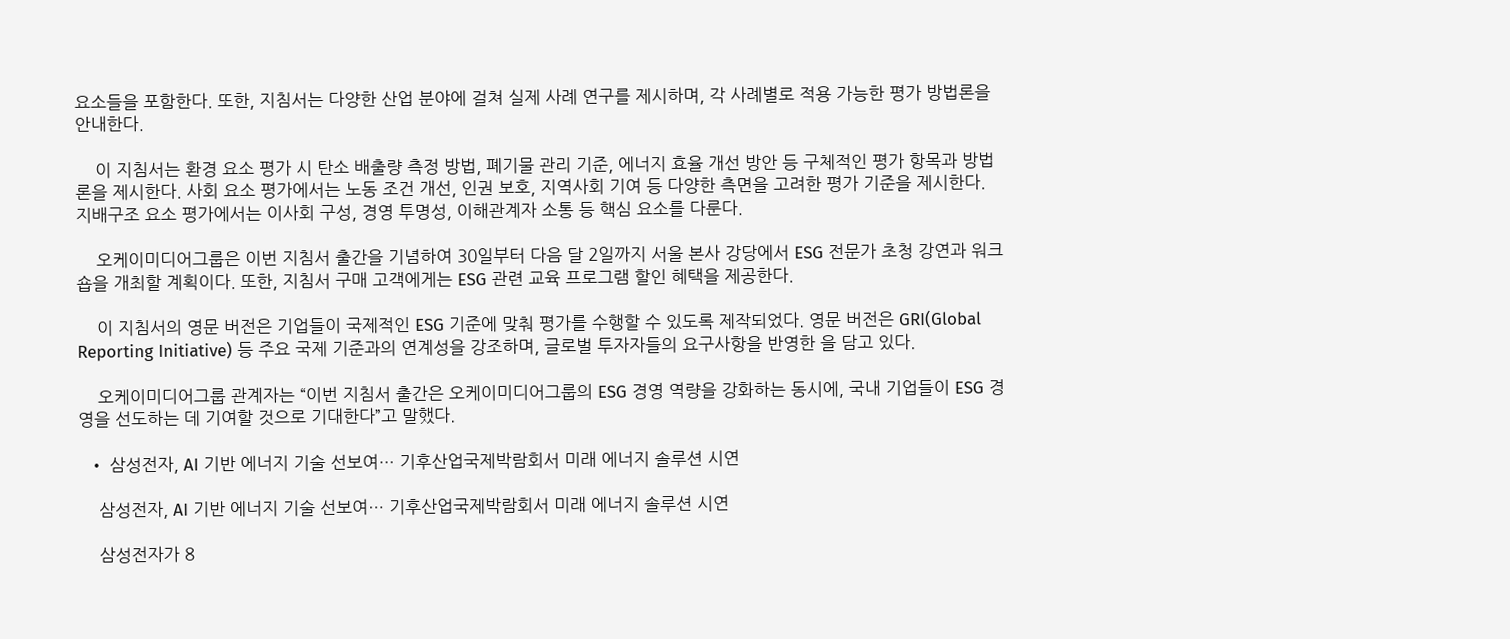요소들을 포함한다. 또한, 지침서는 다양한 산업 분야에 걸쳐 실제 사례 연구를 제시하며, 각 사례별로 적용 가능한 평가 방법론을 안내한다.

    이 지침서는 환경 요소 평가 시 탄소 배출량 측정 방법, 폐기물 관리 기준, 에너지 효율 개선 방안 등 구체적인 평가 항목과 방법론을 제시한다. 사회 요소 평가에서는 노동 조건 개선, 인권 보호, 지역사회 기여 등 다양한 측면을 고려한 평가 기준을 제시한다. 지배구조 요소 평가에서는 이사회 구성, 경영 투명성, 이해관계자 소통 등 핵심 요소를 다룬다.

    오케이미디어그룹은 이번 지침서 출간을 기념하여 30일부터 다음 달 2일까지 서울 본사 강당에서 ESG 전문가 초청 강연과 워크숍을 개최할 계획이다. 또한, 지침서 구매 고객에게는 ESG 관련 교육 프로그램 할인 혜택을 제공한다.

    이 지침서의 영문 버전은 기업들이 국제적인 ESG 기준에 맞춰 평가를 수행할 수 있도록 제작되었다. 영문 버전은 GRI(Global Reporting Initiative) 등 주요 국제 기준과의 연계성을 강조하며, 글로벌 투자자들의 요구사항을 반영한 을 담고 있다.

    오케이미디어그룹 관계자는 “이번 지침서 출간은 오케이미디어그룹의 ESG 경영 역량을 강화하는 동시에, 국내 기업들이 ESG 경영을 선도하는 데 기여할 것으로 기대한다”고 말했다.

  • 삼성전자, AI 기반 에너지 기술 선보여… 기후산업국제박람회서 미래 에너지 솔루션 시연

    삼성전자, AI 기반 에너지 기술 선보여… 기후산업국제박람회서 미래 에너지 솔루션 시연

    삼성전자가 8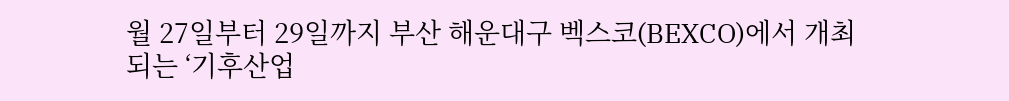월 27일부터 29일까지 부산 해운대구 벡스코(BEXCO)에서 개최되는 ‘기후산업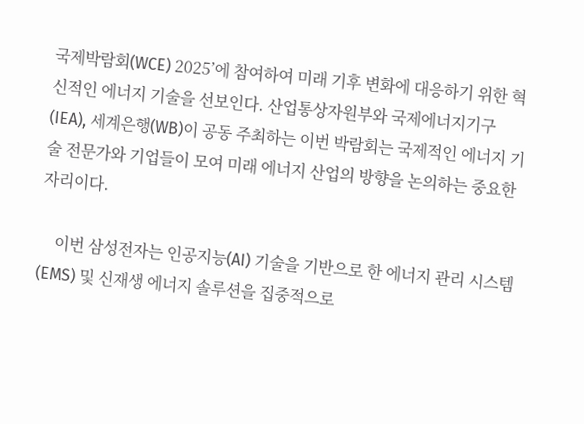국제박람회(WCE) 2025’에 참여하여 미래 기후 변화에 대응하기 위한 혁신적인 에너지 기술을 선보인다. 산업통상자원부와 국제에너지기구(IEA), 세계은행(WB)이 공동 주최하는 이번 박람회는 국제적인 에너지 기술 전문가와 기업들이 모여 미래 에너지 산업의 방향을 논의하는 중요한 자리이다.

    이번 삼성전자는 인공지능(AI) 기술을 기반으로 한 에너지 관리 시스템(EMS) 및 신재생 에너지 솔루션을 집중적으로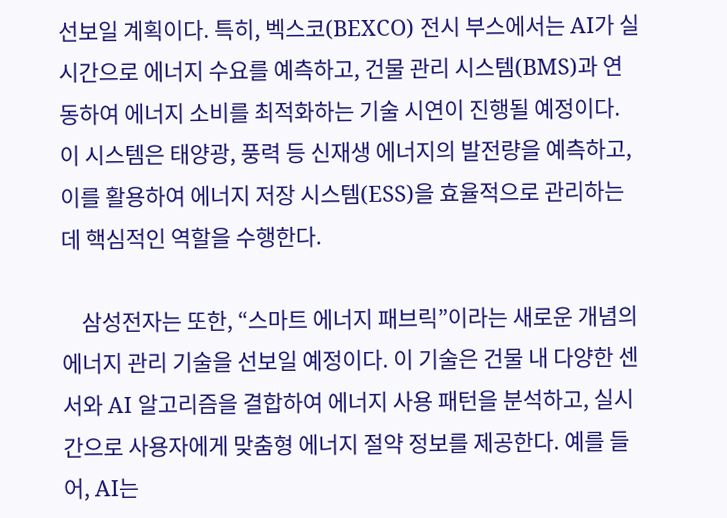선보일 계획이다. 특히, 벡스코(BEXCO) 전시 부스에서는 AI가 실시간으로 에너지 수요를 예측하고, 건물 관리 시스템(BMS)과 연동하여 에너지 소비를 최적화하는 기술 시연이 진행될 예정이다. 이 시스템은 태양광, 풍력 등 신재생 에너지의 발전량을 예측하고, 이를 활용하여 에너지 저장 시스템(ESS)을 효율적으로 관리하는 데 핵심적인 역할을 수행한다.

    삼성전자는 또한, “스마트 에너지 패브릭”이라는 새로운 개념의 에너지 관리 기술을 선보일 예정이다. 이 기술은 건물 내 다양한 센서와 AI 알고리즘을 결합하여 에너지 사용 패턴을 분석하고, 실시간으로 사용자에게 맞춤형 에너지 절약 정보를 제공한다. 예를 들어, AI는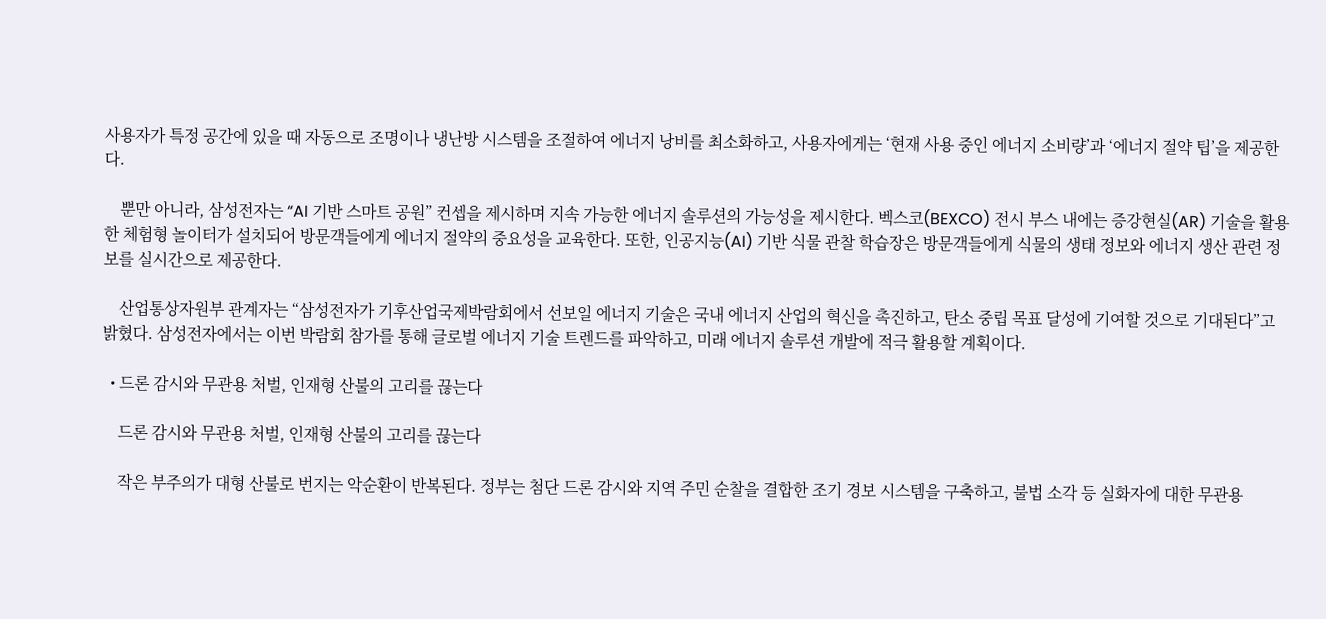사용자가 특정 공간에 있을 때 자동으로 조명이나 냉난방 시스템을 조절하여 에너지 낭비를 최소화하고, 사용자에게는 ‘현재 사용 중인 에너지 소비량’과 ‘에너지 절약 팁’을 제공한다.

    뿐만 아니라, 삼성전자는 “AI 기반 스마트 공원” 컨셉을 제시하며 지속 가능한 에너지 솔루션의 가능성을 제시한다. 벡스코(BEXCO) 전시 부스 내에는 증강현실(AR) 기술을 활용한 체험형 놀이터가 설치되어 방문객들에게 에너지 절약의 중요성을 교육한다. 또한, 인공지능(AI) 기반 식물 관찰 학습장은 방문객들에게 식물의 생태 정보와 에너지 생산 관련 정보를 실시간으로 제공한다.

    산업통상자원부 관계자는 “삼성전자가 기후산업국제박람회에서 선보일 에너지 기술은 국내 에너지 산업의 혁신을 촉진하고, 탄소 중립 목표 달성에 기여할 것으로 기대된다”고 밝혔다. 삼성전자에서는 이번 박람회 참가를 통해 글로벌 에너지 기술 트렌드를 파악하고, 미래 에너지 솔루션 개발에 적극 활용할 계획이다.

  • 드론 감시와 무관용 처벌, 인재형 산불의 고리를 끊는다

    드론 감시와 무관용 처벌, 인재형 산불의 고리를 끊는다

    작은 부주의가 대형 산불로 번지는 악순환이 반복된다. 정부는 첨단 드론 감시와 지역 주민 순찰을 결합한 조기 경보 시스템을 구축하고, 불법 소각 등 실화자에 대한 무관용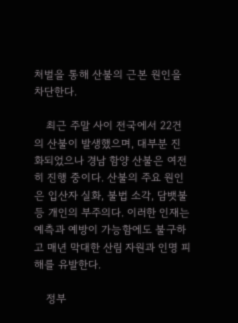처벌을 통해 산불의 근본 원인을 차단한다.

    최근 주말 사이 전국에서 22건의 산불이 발생했으며, 대부분 진화되었으나 경남 함양 산불은 여전히 진행 중이다. 산불의 주요 원인은 입산자 실화, 불법 소각, 담뱃불 등 개인의 부주의다. 이러한 인재는 예측과 예방이 가능함에도 불구하고 매년 막대한 산림 자원과 인명 피해를 유발한다.

    정부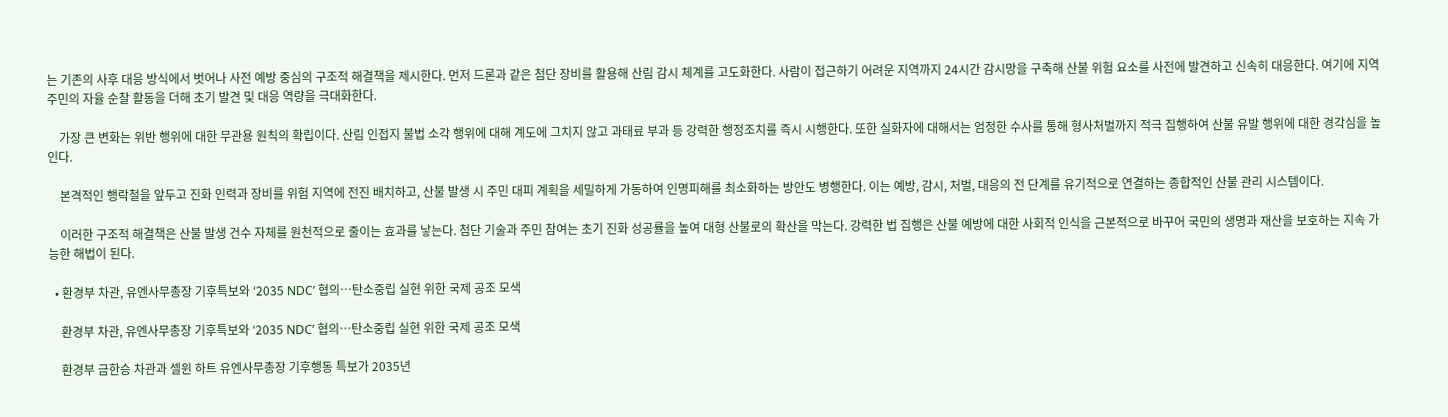는 기존의 사후 대응 방식에서 벗어나 사전 예방 중심의 구조적 해결책을 제시한다. 먼저 드론과 같은 첨단 장비를 활용해 산림 감시 체계를 고도화한다. 사람이 접근하기 어려운 지역까지 24시간 감시망을 구축해 산불 위험 요소를 사전에 발견하고 신속히 대응한다. 여기에 지역 주민의 자율 순찰 활동을 더해 초기 발견 및 대응 역량을 극대화한다.

    가장 큰 변화는 위반 행위에 대한 무관용 원칙의 확립이다. 산림 인접지 불법 소각 행위에 대해 계도에 그치지 않고 과태료 부과 등 강력한 행정조치를 즉시 시행한다. 또한 실화자에 대해서는 엄정한 수사를 통해 형사처벌까지 적극 집행하여 산불 유발 행위에 대한 경각심을 높인다.

    본격적인 행락철을 앞두고 진화 인력과 장비를 위험 지역에 전진 배치하고, 산불 발생 시 주민 대피 계획을 세밀하게 가동하여 인명피해를 최소화하는 방안도 병행한다. 이는 예방, 감시, 처벌, 대응의 전 단계를 유기적으로 연결하는 종합적인 산불 관리 시스템이다.

    이러한 구조적 해결책은 산불 발생 건수 자체를 원천적으로 줄이는 효과를 낳는다. 첨단 기술과 주민 참여는 초기 진화 성공률을 높여 대형 산불로의 확산을 막는다. 강력한 법 집행은 산불 예방에 대한 사회적 인식을 근본적으로 바꾸어 국민의 생명과 재산을 보호하는 지속 가능한 해법이 된다.

  • 환경부 차관, 유엔사무총장 기후특보와 ‘2035 NDC’ 협의…탄소중립 실현 위한 국제 공조 모색

    환경부 차관, 유엔사무총장 기후특보와 ‘2035 NDC’ 협의…탄소중립 실현 위한 국제 공조 모색

    환경부 금한승 차관과 셀윈 하트 유엔사무총장 기후행동 특보가 2035년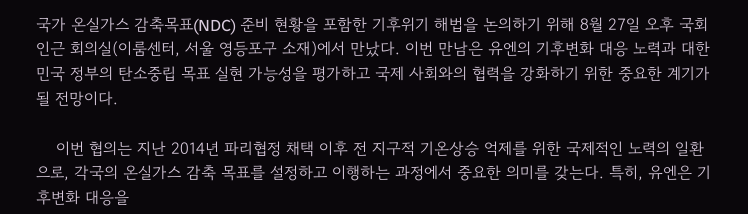국가 온실가스 감축목표(NDC) 준비 현황을 포함한 기후위기 해법을 논의하기 위해 8월 27일 오후 국회 인근 회의실(이룸센터, 서울 영등포구 소재)에서 만났다. 이번 만남은 유엔의 기후변화 대응 노력과 대한민국 정부의 탄소중립 목표 실현 가능성을 평가하고 국제 사회와의 협력을 강화하기 위한 중요한 계기가 될 전망이다.

    이번 협의는 지난 2014년 파리협정 채택 이후 전 지구적 기온상승 억제를 위한 국제적인 노력의 일환으로, 각국의 온실가스 감축 목표를 설정하고 이행하는 과정에서 중요한 의미를 갖는다. 특히, 유엔은 기후변화 대응을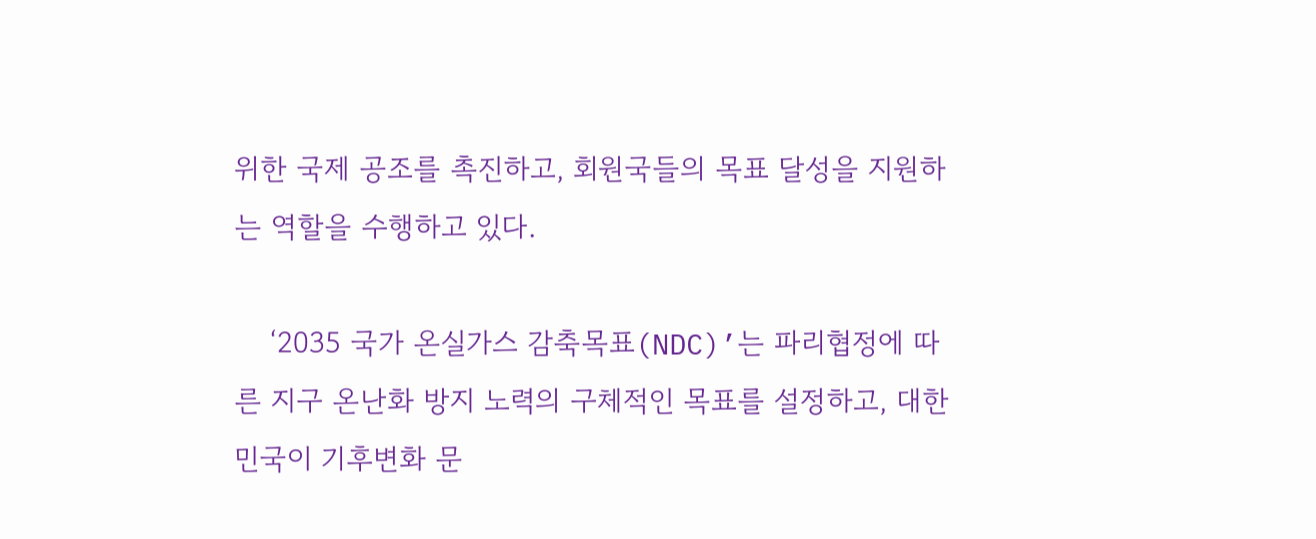위한 국제 공조를 촉진하고, 회원국들의 목표 달성을 지원하는 역할을 수행하고 있다.

    ‘2035 국가 온실가스 감축목표(NDC)’는 파리협정에 따른 지구 온난화 방지 노력의 구체적인 목표를 설정하고, 대한민국이 기후변화 문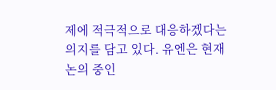제에 적극적으로 대응하겠다는 의지를 담고 있다. 유엔은 현재 논의 중인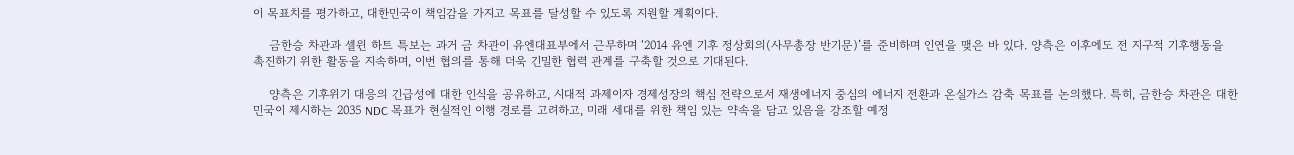이 목표치를 평가하고, 대한민국이 책임감을 가지고 목표를 달성할 수 있도록 지원할 계획이다.

    금한승 차관과 셀윈 하트 특보는 과거 금 차관이 유엔대표부에서 근무하며 ‘2014 유엔 기후 정상회의(사무총장 반기문)’를 준비하며 인연을 맺은 바 있다. 양측은 이후에도 전 지구적 기후행동을 촉진하기 위한 활동을 지속하며, 이번 협의를 통해 더욱 긴밀한 협력 관계를 구축할 것으로 기대된다.

    양측은 기후위기 대응의 긴급성에 대한 인식을 공유하고, 시대적 과제이자 경제성장의 핵심 전략으로서 재생에너지 중심의 에너지 전환과 온실가스 감축 목표를 논의했다. 특히, 금한승 차관은 대한민국이 제시하는 2035 NDC 목표가 현실적인 이행 경로를 고려하고, 미래 세대를 위한 책임 있는 약속을 담고 있음을 강조할 예정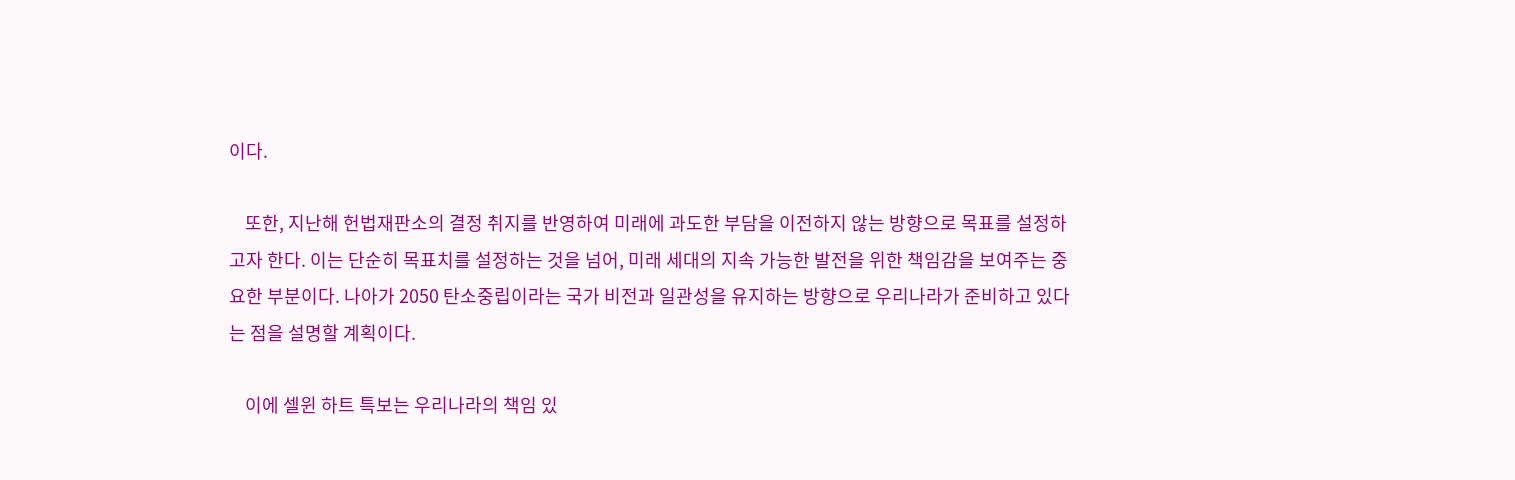이다.

    또한, 지난해 헌법재판소의 결정 취지를 반영하여 미래에 과도한 부담을 이전하지 않는 방향으로 목표를 설정하고자 한다. 이는 단순히 목표치를 설정하는 것을 넘어, 미래 세대의 지속 가능한 발전을 위한 책임감을 보여주는 중요한 부분이다. 나아가 2050 탄소중립이라는 국가 비전과 일관성을 유지하는 방향으로 우리나라가 준비하고 있다는 점을 설명할 계획이다.

    이에 셀윈 하트 특보는 우리나라의 책임 있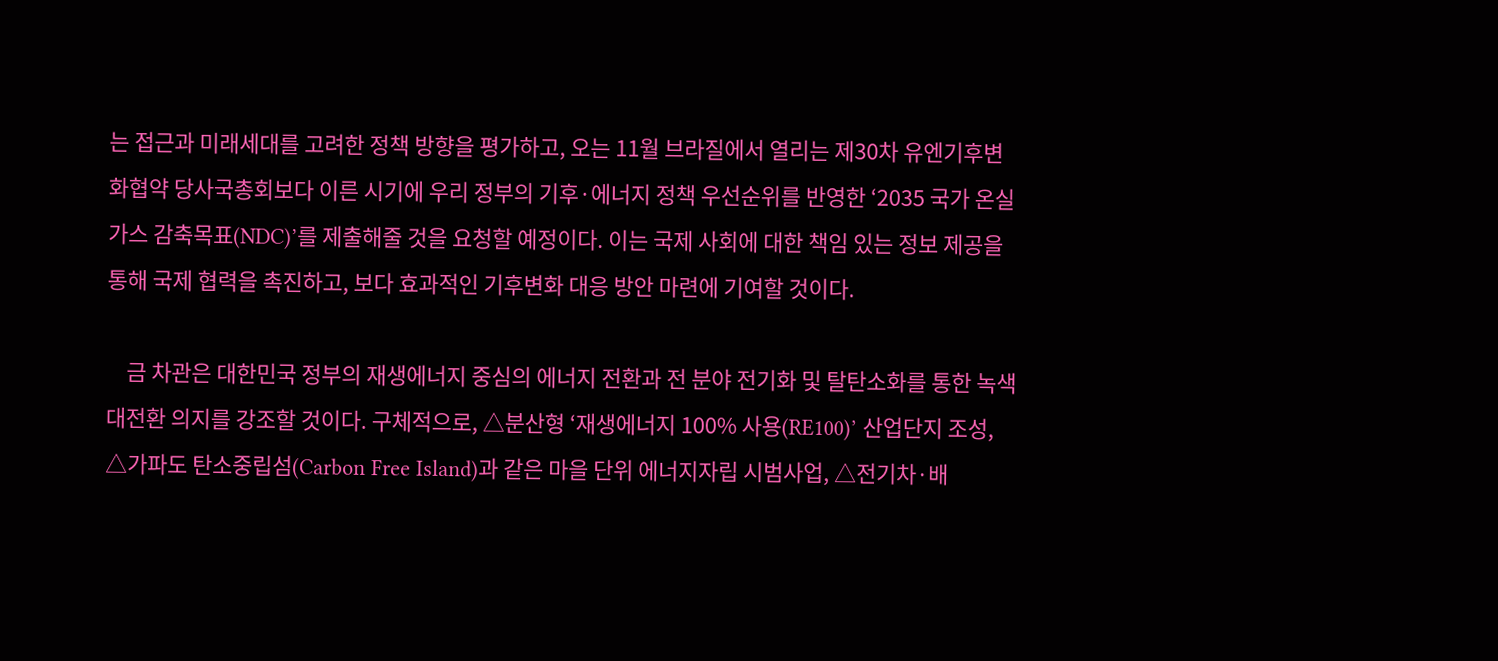는 접근과 미래세대를 고려한 정책 방향을 평가하고, 오는 11월 브라질에서 열리는 제30차 유엔기후변화협약 당사국총회보다 이른 시기에 우리 정부의 기후·에너지 정책 우선순위를 반영한 ‘2035 국가 온실가스 감축목표(NDC)’를 제출해줄 것을 요청할 예정이다. 이는 국제 사회에 대한 책임 있는 정보 제공을 통해 국제 협력을 촉진하고, 보다 효과적인 기후변화 대응 방안 마련에 기여할 것이다.

    금 차관은 대한민국 정부의 재생에너지 중심의 에너지 전환과 전 분야 전기화 및 탈탄소화를 통한 녹색 대전환 의지를 강조할 것이다. 구체적으로, △분산형 ‘재생에너지 100% 사용(RE100)’ 산업단지 조성, △가파도 탄소중립섬(Carbon Free Island)과 같은 마을 단위 에너지자립 시범사업, △전기차·배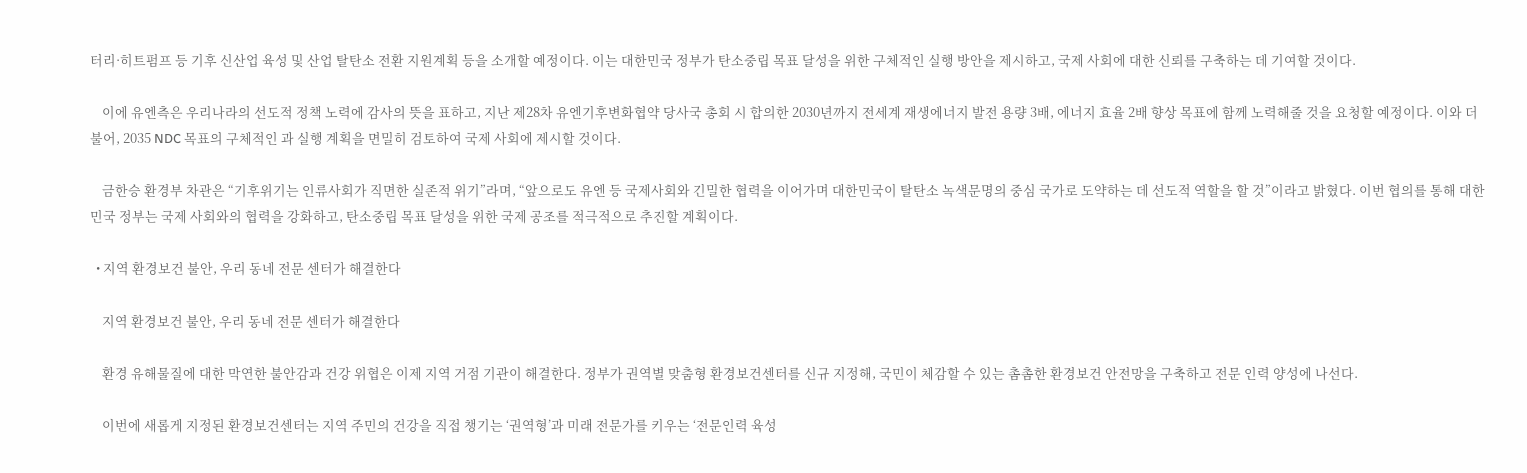터리·히트펌프 등 기후 신산업 육성 및 산업 탈탄소 전환 지원계획 등을 소개할 예정이다. 이는 대한민국 정부가 탄소중립 목표 달성을 위한 구체적인 실행 방안을 제시하고, 국제 사회에 대한 신뢰를 구축하는 데 기여할 것이다.

    이에 유엔측은 우리나라의 선도적 정책 노력에 감사의 뜻을 표하고, 지난 제28차 유엔기후변화협약 당사국 총회 시 합의한 2030년까지 전세계 재생에너지 발전 용량 3배, 에너지 효율 2배 향상 목표에 함께 노력해줄 것을 요청할 예정이다. 이와 더불어, 2035 NDC 목표의 구체적인 과 실행 계획을 면밀히 검토하여 국제 사회에 제시할 것이다.

    금한승 환경부 차관은 “기후위기는 인류사회가 직면한 실존적 위기”라며, “앞으로도 유엔 등 국제사회와 긴밀한 협력을 이어가며 대한민국이 탈탄소 녹색문명의 중심 국가로 도약하는 데 선도적 역할을 할 것”이라고 밝혔다. 이번 협의를 통해 대한민국 정부는 국제 사회와의 협력을 강화하고, 탄소중립 목표 달성을 위한 국제 공조를 적극적으로 추진할 계획이다.

  • 지역 환경보건 불안, 우리 동네 전문 센터가 해결한다

    지역 환경보건 불안, 우리 동네 전문 센터가 해결한다

    환경 유해물질에 대한 막연한 불안감과 건강 위협은 이제 지역 거점 기관이 해결한다. 정부가 권역별 맞춤형 환경보건센터를 신규 지정해, 국민이 체감할 수 있는 촘촘한 환경보건 안전망을 구축하고 전문 인력 양성에 나선다.

    이번에 새롭게 지정된 환경보건센터는 지역 주민의 건강을 직접 챙기는 ‘권역형’과 미래 전문가를 키우는 ‘전문인력 육성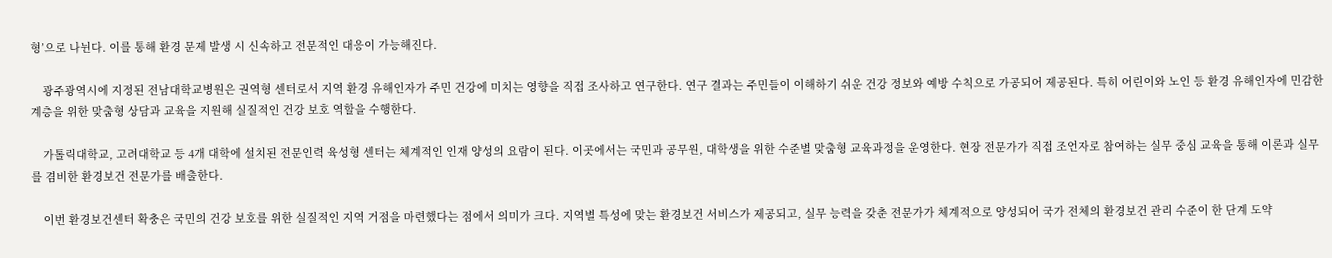형’으로 나뉜다. 이를 통해 환경 문제 발생 시 신속하고 전문적인 대응이 가능해진다.

    광주광역시에 지정된 전남대학교병원은 권역형 센터로서 지역 환경 유해인자가 주민 건강에 미치는 영향을 직접 조사하고 연구한다. 연구 결과는 주민들이 이해하기 쉬운 건강 정보와 예방 수칙으로 가공되어 제공된다. 특히 어린이와 노인 등 환경 유해인자에 민감한 계층을 위한 맞춤형 상담과 교육을 지원해 실질적인 건강 보호 역할을 수행한다.

    가톨릭대학교, 고려대학교 등 4개 대학에 설치된 전문인력 육성형 센터는 체계적인 인재 양성의 요람이 된다. 이곳에서는 국민과 공무원, 대학생을 위한 수준별 맞춤형 교육과정을 운영한다. 현장 전문가가 직접 조언자로 참여하는 실무 중심 교육을 통해 이론과 실무를 겸비한 환경보건 전문가를 배출한다.

    이번 환경보건센터 확충은 국민의 건강 보호를 위한 실질적인 지역 거점을 마련했다는 점에서 의미가 크다. 지역별 특성에 맞는 환경보건 서비스가 제공되고, 실무 능력을 갖춘 전문가가 체계적으로 양성되어 국가 전체의 환경보건 관리 수준이 한 단계 도약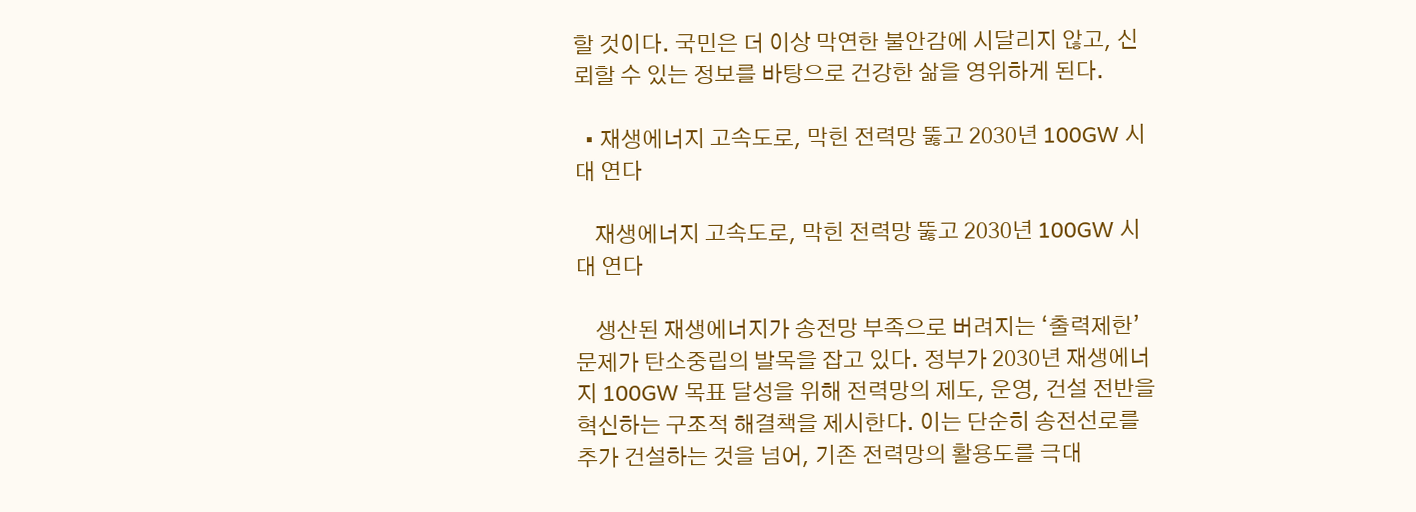할 것이다. 국민은 더 이상 막연한 불안감에 시달리지 않고, 신뢰할 수 있는 정보를 바탕으로 건강한 삶을 영위하게 된다.

  • 재생에너지 고속도로, 막힌 전력망 뚫고 2030년 100GW 시대 연다

    재생에너지 고속도로, 막힌 전력망 뚫고 2030년 100GW 시대 연다

    생산된 재생에너지가 송전망 부족으로 버려지는 ‘출력제한’ 문제가 탄소중립의 발목을 잡고 있다. 정부가 2030년 재생에너지 100GW 목표 달성을 위해 전력망의 제도, 운영, 건설 전반을 혁신하는 구조적 해결책을 제시한다. 이는 단순히 송전선로를 추가 건설하는 것을 넘어, 기존 전력망의 활용도를 극대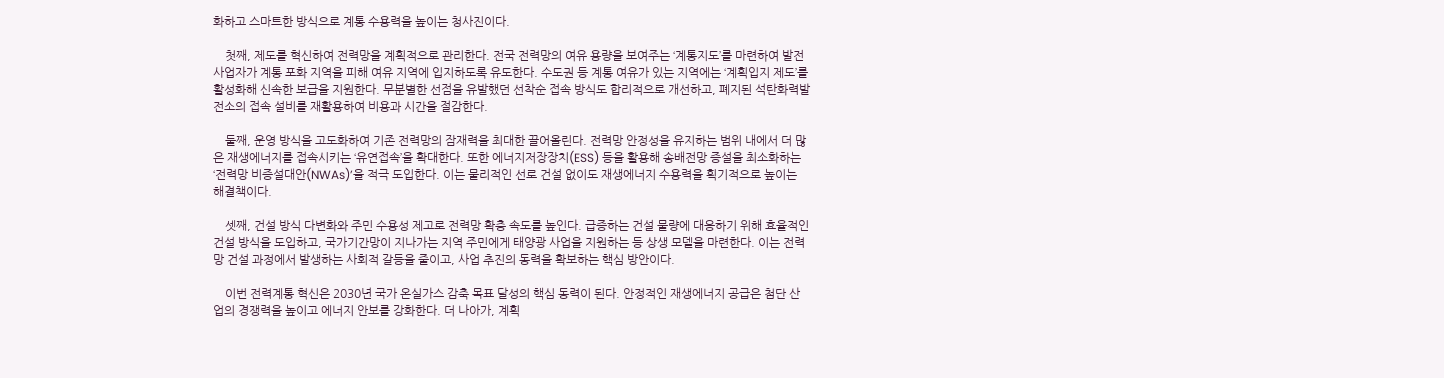화하고 스마트한 방식으로 계통 수용력을 높이는 청사진이다.

    첫째, 제도를 혁신하여 전력망을 계획적으로 관리한다. 전국 전력망의 여유 용량을 보여주는 ‘계통지도’를 마련하여 발전 사업자가 계통 포화 지역을 피해 여유 지역에 입지하도록 유도한다. 수도권 등 계통 여유가 있는 지역에는 ‘계획입지 제도’를 활성화해 신속한 보급을 지원한다. 무분별한 선점을 유발했던 선착순 접속 방식도 합리적으로 개선하고, 폐지된 석탄화력발전소의 접속 설비를 재활용하여 비용과 시간을 절감한다.

    둘째, 운영 방식을 고도화하여 기존 전력망의 잠재력을 최대한 끌어올린다. 전력망 안정성을 유지하는 범위 내에서 더 많은 재생에너지를 접속시키는 ‘유연접속’을 확대한다. 또한 에너지저장장치(ESS) 등을 활용해 송배전망 증설을 최소화하는 ‘전력망 비증설대안(NWAs)’을 적극 도입한다. 이는 물리적인 선로 건설 없이도 재생에너지 수용력을 획기적으로 높이는 해결책이다.

    셋째, 건설 방식 다변화와 주민 수용성 제고로 전력망 확충 속도를 높인다. 급증하는 건설 물량에 대응하기 위해 효율적인 건설 방식을 도입하고, 국가기간망이 지나가는 지역 주민에게 태양광 사업을 지원하는 등 상생 모델을 마련한다. 이는 전력망 건설 과정에서 발생하는 사회적 갈등을 줄이고, 사업 추진의 동력을 확보하는 핵심 방안이다.

    이번 전력계통 혁신은 2030년 국가 온실가스 감축 목표 달성의 핵심 동력이 된다. 안정적인 재생에너지 공급은 첨단 산업의 경쟁력을 높이고 에너지 안보를 강화한다. 더 나아가, 계획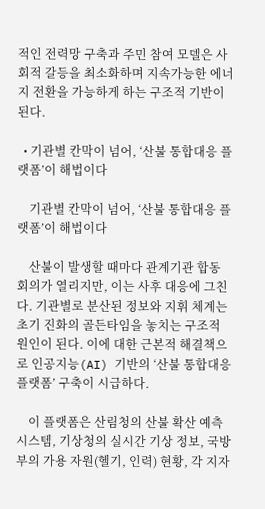적인 전력망 구축과 주민 참여 모델은 사회적 갈등을 최소화하며 지속가능한 에너지 전환을 가능하게 하는 구조적 기반이 된다.

  • 기관별 칸막이 넘어, ‘산불 통합대응 플랫폼’이 해법이다

    기관별 칸막이 넘어, ‘산불 통합대응 플랫폼’이 해법이다

    산불이 발생할 때마다 관계기관 합동 회의가 열리지만, 이는 사후 대응에 그친다. 기관별로 분산된 정보와 지휘 체계는 초기 진화의 골든타임을 놓치는 구조적 원인이 된다. 이에 대한 근본적 해결책으로 인공지능(AI) 기반의 ‘산불 통합대응 플랫폼’ 구축이 시급하다.

    이 플랫폼은 산림청의 산불 확산 예측 시스템, 기상청의 실시간 기상 정보, 국방부의 가용 자원(헬기, 인력) 현황, 각 지자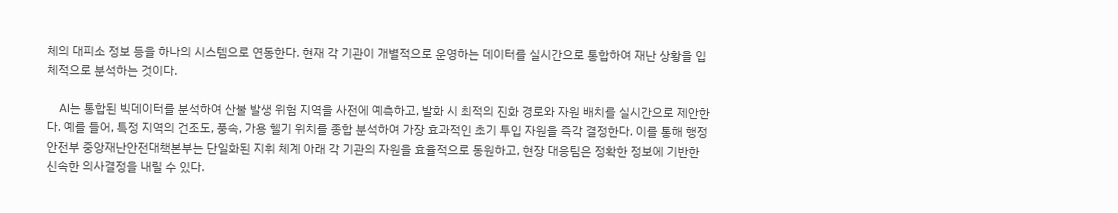체의 대피소 정보 등을 하나의 시스템으로 연동한다. 현재 각 기관이 개별적으로 운영하는 데이터를 실시간으로 통합하여 재난 상황을 입체적으로 분석하는 것이다.

    AI는 통합된 빅데이터를 분석하여 산불 발생 위험 지역을 사전에 예측하고, 발화 시 최적의 진화 경로와 자원 배치를 실시간으로 제안한다. 예를 들어, 특정 지역의 건조도, 풍속, 가용 헬기 위치를 종합 분석하여 가장 효과적인 초기 투입 자원을 즉각 결정한다. 이를 통해 행정안전부 중앙재난안전대책본부는 단일화된 지휘 체계 아래 각 기관의 자원을 효율적으로 동원하고, 현장 대응팀은 정확한 정보에 기반한 신속한 의사결정을 내릴 수 있다.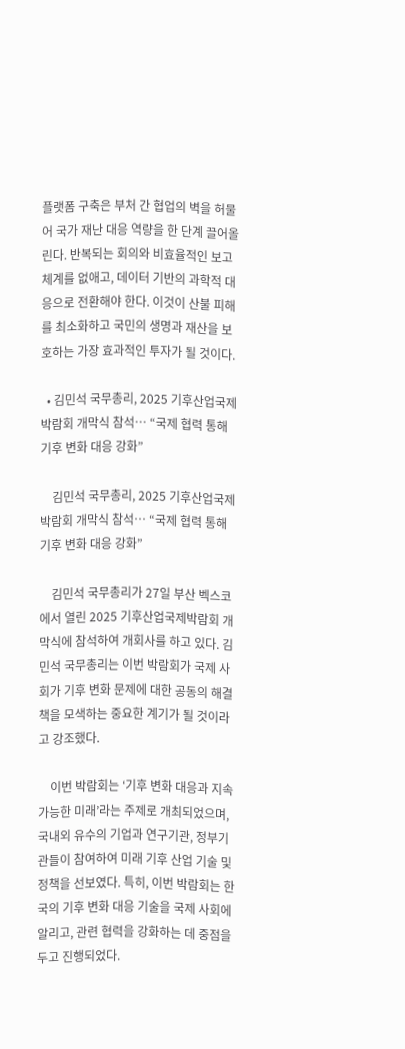플랫폼 구축은 부처 간 협업의 벽을 허물어 국가 재난 대응 역량을 한 단계 끌어올린다. 반복되는 회의와 비효율적인 보고 체계를 없애고, 데이터 기반의 과학적 대응으로 전환해야 한다. 이것이 산불 피해를 최소화하고 국민의 생명과 재산을 보호하는 가장 효과적인 투자가 될 것이다.

  • 김민석 국무총리, 2025 기후산업국제박람회 개막식 참석… “국제 협력 통해 기후 변화 대응 강화”

    김민석 국무총리, 2025 기후산업국제박람회 개막식 참석… “국제 협력 통해 기후 변화 대응 강화”

    김민석 국무총리가 27일 부산 벡스코에서 열린 2025 기후산업국제박람회 개막식에 참석하여 개회사를 하고 있다. 김민석 국무총리는 이번 박람회가 국제 사회가 기후 변화 문제에 대한 공동의 해결책을 모색하는 중요한 계기가 될 것이라고 강조했다.

    이번 박람회는 ‘기후 변화 대응과 지속 가능한 미래’라는 주제로 개최되었으며, 국내외 유수의 기업과 연구기관, 정부기관들이 참여하여 미래 기후 산업 기술 및 정책을 선보였다. 특히, 이번 박람회는 한국의 기후 변화 대응 기술을 국제 사회에 알리고, 관련 협력을 강화하는 데 중점을 두고 진행되었다.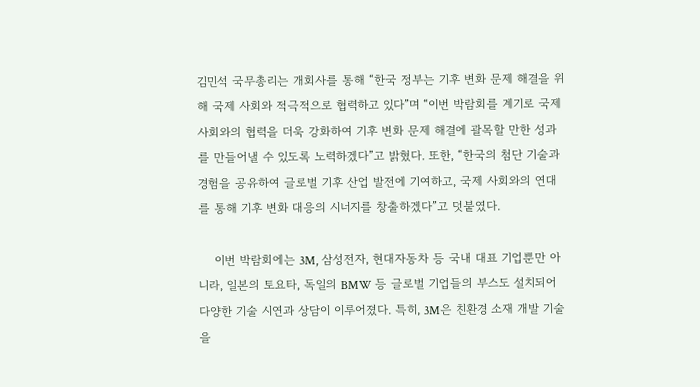김민석 국무총리는 개회사를 통해 “한국 정부는 기후 변화 문제 해결을 위해 국제 사회와 적극적으로 협력하고 있다”며 “이번 박람회를 계기로 국제 사회와의 협력을 더욱 강화하여 기후 변화 문제 해결에 괄목할 만한 성과를 만들어낼 수 있도록 노력하겠다”고 밝혔다. 또한, “한국의 첨단 기술과 경험을 공유하여 글로벌 기후 산업 발전에 기여하고, 국제 사회와의 연대를 통해 기후 변화 대응의 시너지를 창출하겠다”고 덧붙였다.

    이번 박람회에는 3M, 삼성전자, 현대자동차 등 국내 대표 기업뿐만 아니라, 일본의 토요타, 독일의 BMW 등 글로벌 기업들의 부스도 설치되어 다양한 기술 시연과 상담이 이루어졌다. 특히, 3M은 친환경 소재 개발 기술을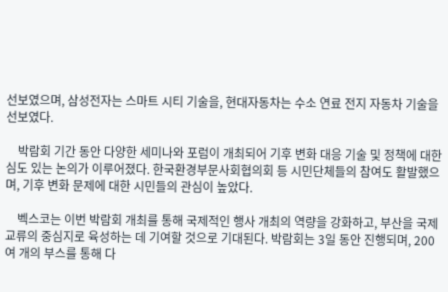선보였으며, 삼성전자는 스마트 시티 기술을, 현대자동차는 수소 연료 전지 자동차 기술을 선보였다.

    박람회 기간 동안 다양한 세미나와 포럼이 개최되어 기후 변화 대응 기술 및 정책에 대한 심도 있는 논의가 이루어졌다. 한국환경부문사회협의회 등 시민단체들의 참여도 활발했으며, 기후 변화 문제에 대한 시민들의 관심이 높았다.

    벡스코는 이번 박람회 개최를 통해 국제적인 행사 개최의 역량을 강화하고, 부산을 국제 교류의 중심지로 육성하는 데 기여할 것으로 기대된다. 박람회는 3일 동안 진행되며, 200여 개의 부스를 통해 다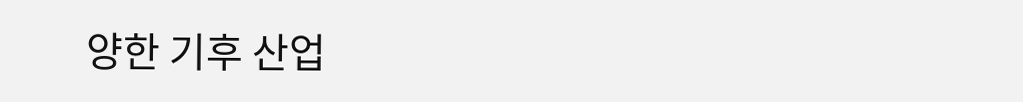양한 기후 산업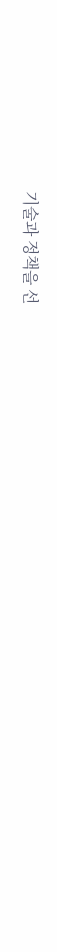기술과 정책을 선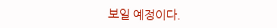보일 예정이다.